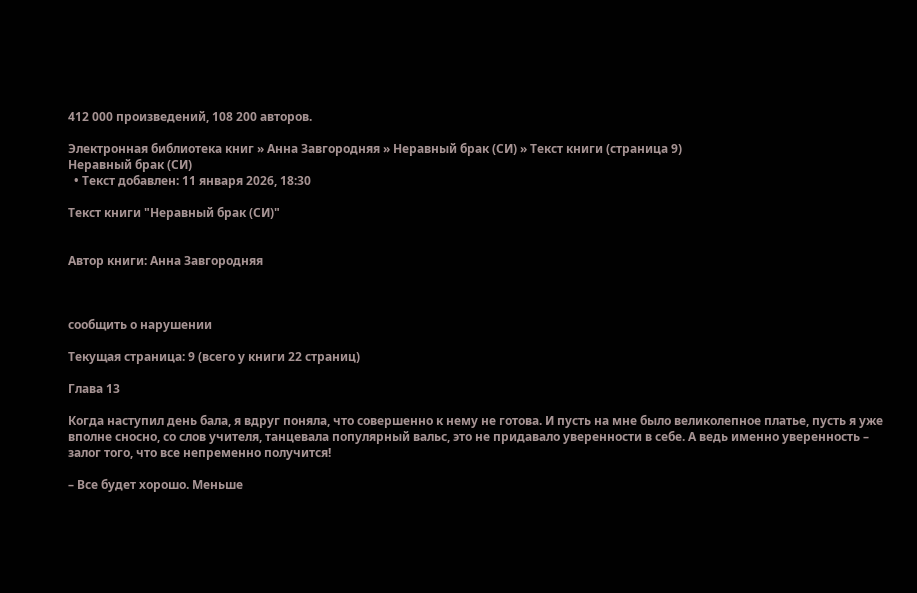412 000 произведений, 108 200 авторов.

Электронная библиотека книг » Анна Завгородняя » Неравный брак (СИ) » Текст книги (страница 9)
Неравный брак (СИ)
  • Текст добавлен: 11 января 2026, 18:30

Текст книги "Неравный брак (СИ)"


Автор книги: Анна Завгородняя



сообщить о нарушении

Текущая страница: 9 (всего у книги 22 страниц)

Глава 13

Когда наступил день бала, я вдруг поняла, что совершенно к нему не готова. И пусть на мне было великолепное платье, пусть я уже вполне сносно, со слов учителя, танцевала популярный вальс, это не придавало уверенности в себе. А ведь именно уверенность – залог того, что все непременно получится!

– Все будет хорошо. Меньше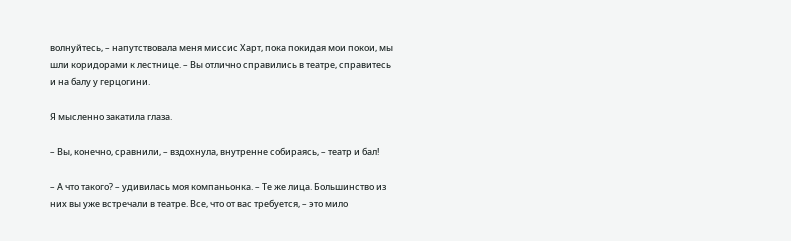волнуйтесь, – напутствовала меня миссис Харт, пока покидая мои покои, мы шли коридорами к лестнице. – Вы отлично справились в театре, справитесь и на балу у герцогини.

Я мысленно закатила глаза.

– Вы, конечно, сравнили, – вздохнула, внутренне собираясь, – театр и бал!

– А что такого? – удивилась моя компаньонка. – Те же лица. Большинство из них вы уже встречали в театре. Все, что от вас требуется, – это мило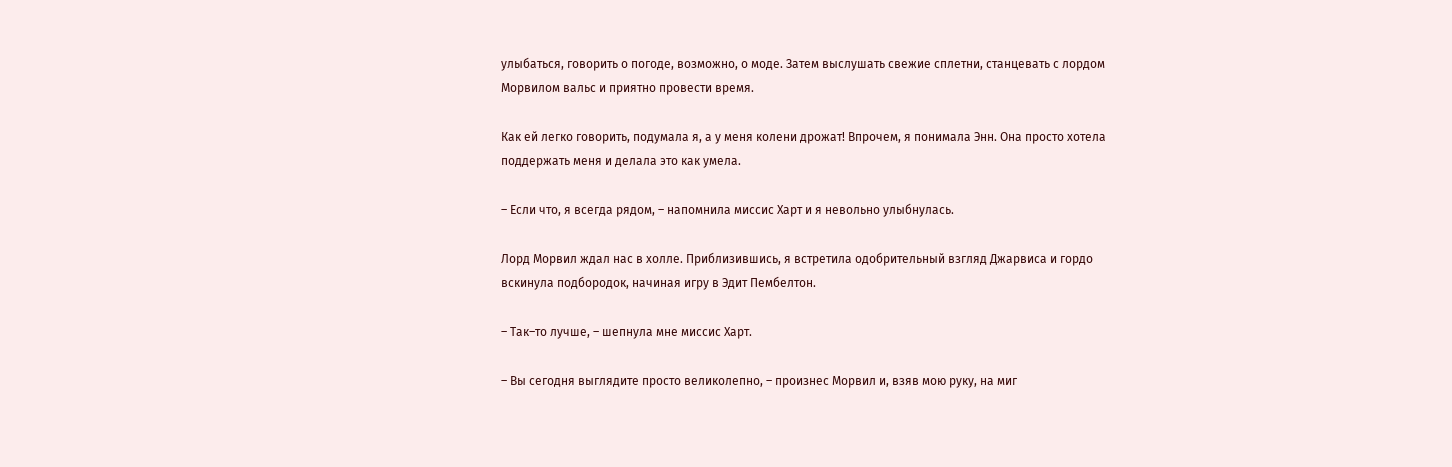улыбаться, говорить о погоде, возможно, о моде. Затем выслушать свежие сплетни, станцевать с лордом Морвилом вальс и приятно провести время.

Как ей легко говорить, подумала я, а у меня колени дрожат! Впрочем, я понимала Энн. Она просто хотела поддержать меня и делала это как умела.

– Если что, я всегда рядом, – напомнила миссис Харт и я невольно улыбнулась.

Лорд Морвил ждал нас в холле. Приблизившись, я встретила одобрительный взгляд Джарвиса и гордо вскинула подбородок, начиная игру в Эдит Пембелтон.

– Так–то лучше, – шепнула мне миссис Харт.

– Вы сегодня выглядите просто великолепно, – произнес Морвил и, взяв мою руку, на миг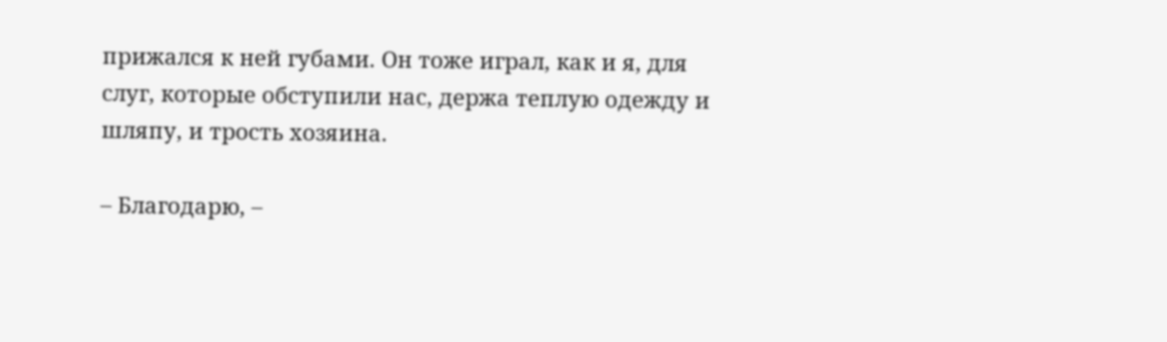прижался к ней губами. Он тоже играл, как и я, для слуг, которые обступили нас, держа теплую одежду и шляпу, и трость хозяина.

– Благодарю, –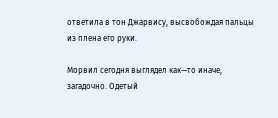ответила в тон Джарвису, высвобождая пальцы из плена его руки.

Морвил сегодня выглядел как—то иначе, загадочно. Одетый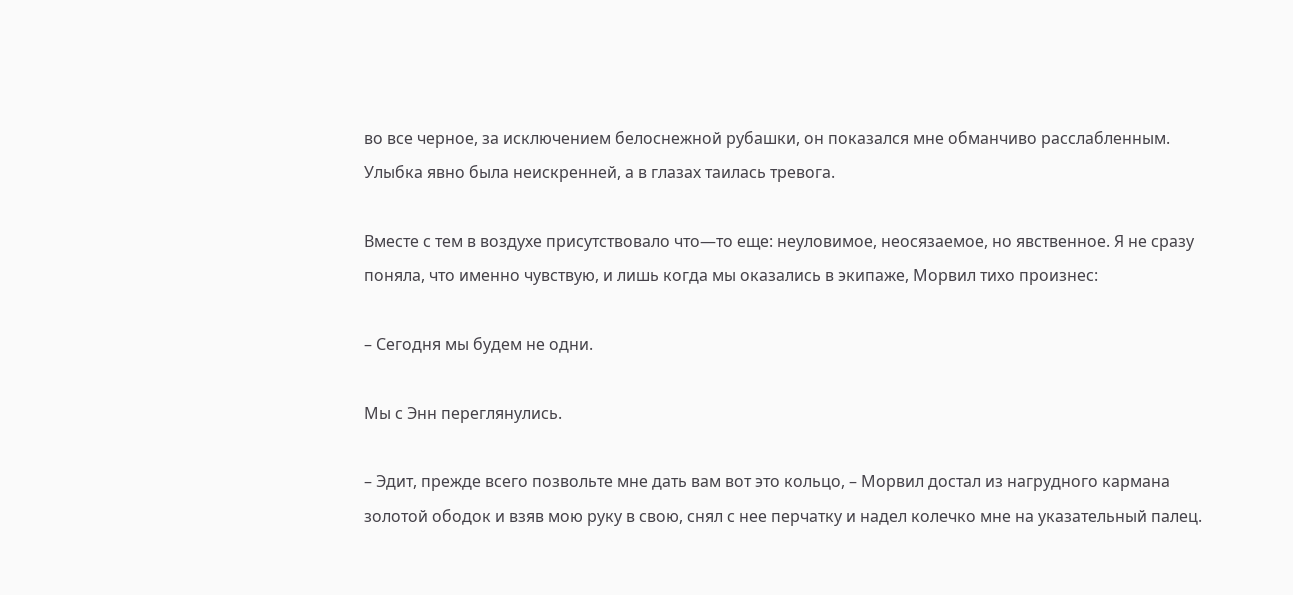во все черное, за исключением белоснежной рубашки, он показался мне обманчиво расслабленным. Улыбка явно была неискренней, а в глазах таилась тревога.

Вместе с тем в воздухе присутствовало что—то еще: неуловимое, неосязаемое, но явственное. Я не сразу поняла, что именно чувствую, и лишь когда мы оказались в экипаже, Морвил тихо произнес:

– Сегодня мы будем не одни.

Мы с Энн переглянулись.

– Эдит, прежде всего позвольте мне дать вам вот это кольцо, – Морвил достал из нагрудного кармана золотой ободок и взяв мою руку в свою, снял с нее перчатку и надел колечко мне на указательный палец.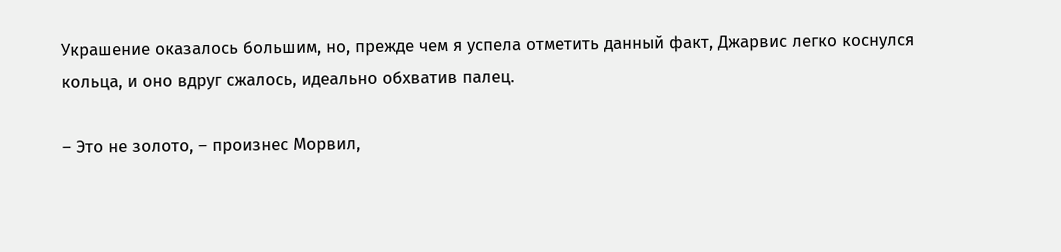Украшение оказалось большим, но, прежде чем я успела отметить данный факт, Джарвис легко коснулся кольца, и оно вдруг сжалось, идеально обхватив палец.

– Это не золото, – произнес Морвил,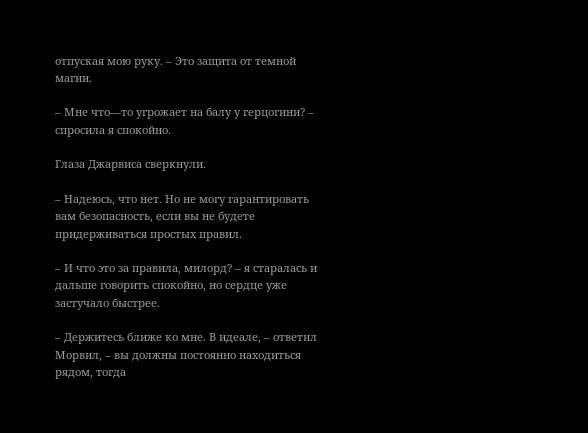отпуская мою руку. – Это защита от темной магии.

– Мне что—то угрожает на балу у герцогини? – спросила я спокойно.

Глаза Джарвиса сверкнули.

– Надеюсь, что нет. Но не могу гарантировать вам безопасность, если вы не будете придерживаться простых правил.

– И что это за правила, милорд? – я старалась и дальше говорить спокойно, но сердце уже застучало быстрее.

– Держитесь ближе ко мне. В идеале, – ответил Морвил, – вы должны постоянно находиться рядом, тогда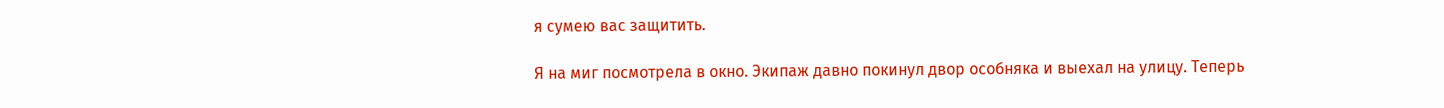я сумею вас защитить.

Я на миг посмотрела в окно. Экипаж давно покинул двор особняка и выехал на улицу. Теперь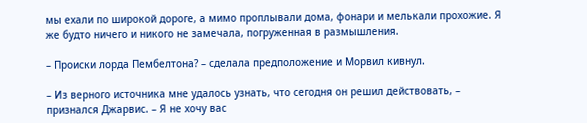мы ехали по широкой дороге, а мимо проплывали дома, фонари и мелькали прохожие. Я же будто ничего и никого не замечала, погруженная в размышления.

– Происки лорда Пембелтона? – сделала предположение и Морвил кивнул.

– Из верного источника мне удалось узнать, что сегодня он решил действовать, – признался Джарвис. – Я не хочу вас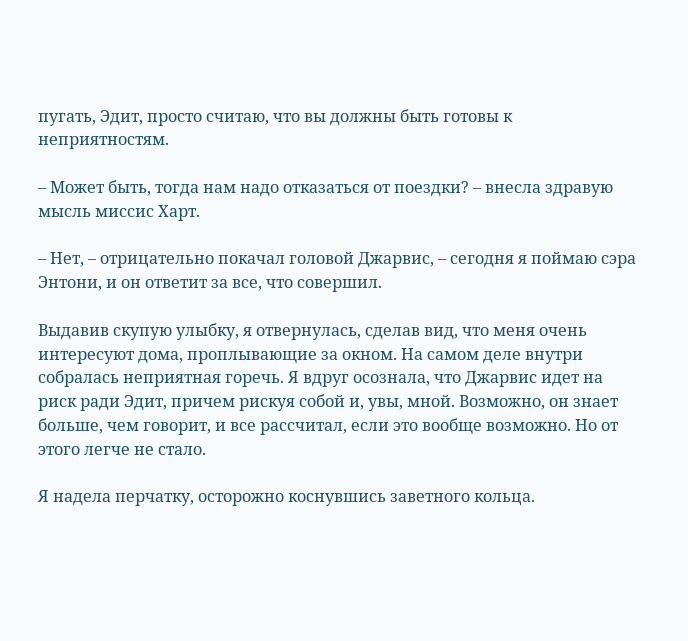пугать, Эдит, просто считаю, что вы должны быть готовы к неприятностям.

– Может быть, тогда нам надо отказаться от поездки? – внесла здравую мысль миссис Харт.

– Нет, – отрицательно покачал головой Джарвис, – сегодня я поймаю сэра Энтони, и он ответит за все, что совершил.

Выдавив скупую улыбку, я отвернулась, сделав вид, что меня очень интересуют дома, проплывающие за окном. На самом деле внутри собралась неприятная горечь. Я вдруг осознала, что Джарвис идет на риск ради Эдит, причем рискуя собой и, увы, мной. Возможно, он знает больше, чем говорит, и все рассчитал, если это вообще возможно. Но от этого легче не стало.

Я надела перчатку, осторожно коснувшись заветного кольца.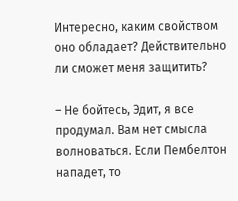Интересно, каким свойством оно обладает? Действительно ли сможет меня защитить?

– Не бойтесь, Эдит, я все продумал. Вам нет смысла волноваться. Если Пембелтон нападет, то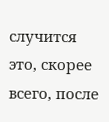случится это, скорее всего, после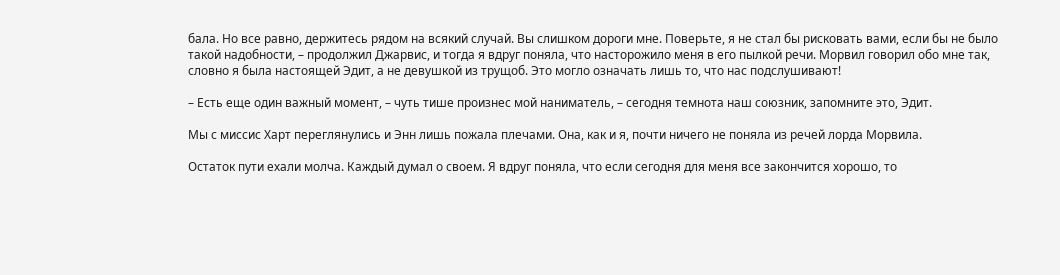бала. Но все равно, держитесь рядом на всякий случай. Вы слишком дороги мне. Поверьте, я не стал бы рисковать вами, если бы не было такой надобности, – продолжил Джарвис, и тогда я вдруг поняла, что насторожило меня в его пылкой речи. Морвил говорил обо мне так, словно я была настоящей Эдит, а не девушкой из трущоб. Это могло означать лишь то, что нас подслушивают!

– Есть еще один важный момент, – чуть тише произнес мой наниматель, – сегодня темнота наш союзник, запомните это, Эдит.

Мы с миссис Харт переглянулись и Энн лишь пожала плечами. Она, как и я, почти ничего не поняла из речей лорда Морвила.

Остаток пути ехали молча. Каждый думал о своем. Я вдруг поняла, что если сегодня для меня все закончится хорошо, то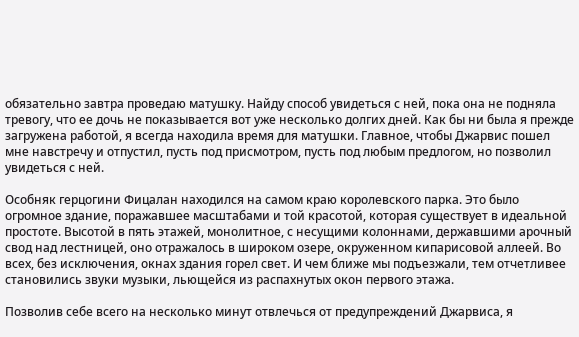обязательно завтра проведаю матушку. Найду способ увидеться с ней, пока она не подняла тревогу, что ее дочь не показывается вот уже несколько долгих дней. Как бы ни была я прежде загружена работой, я всегда находила время для матушки. Главное, чтобы Джарвис пошел мне навстречу и отпустил, пусть под присмотром, пусть под любым предлогом, но позволил увидеться с ней.

Особняк герцогини Фицалан находился на самом краю королевского парка. Это было огромное здание, поражавшее масштабами и той красотой, которая существует в идеальной простоте. Высотой в пять этажей, монолитное, с несущими колоннами, державшими арочный свод над лестницей, оно отражалось в широком озере, окруженном кипарисовой аллеей. Во всех, без исключения, окнах здания горел свет. И чем ближе мы подъезжали, тем отчетливее становились звуки музыки, льющейся из распахнутых окон первого этажа.

Позволив себе всего на несколько минут отвлечься от предупреждений Джарвиса, я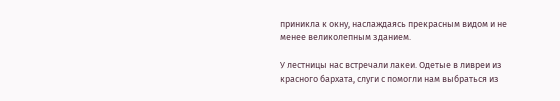приникла к окну, наслаждаясь прекрасным видом и не менее великолепным зданием.

У лестницы нас встречали лакеи. Одетые в ливреи из красного бархата, слуги с помогли нам выбраться из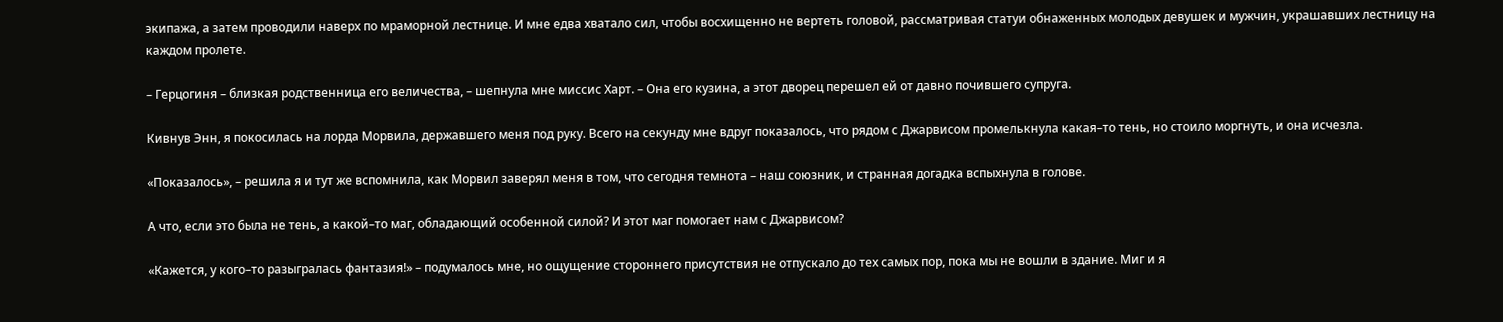экипажа, а затем проводили наверх по мраморной лестнице. И мне едва хватало сил, чтобы восхищенно не вертеть головой, рассматривая статуи обнаженных молодых девушек и мужчин, украшавших лестницу на каждом пролете.

– Герцогиня – близкая родственница его величества, – шепнула мне миссис Харт. – Она его кузина, а этот дворец перешел ей от давно почившего супруга.

Кивнув Энн, я покосилась на лорда Морвила, державшего меня под руку. Всего на секунду мне вдруг показалось, что рядом с Джарвисом промелькнула какая–то тень, но стоило моргнуть, и она исчезла.

«Показалось», – решила я и тут же вспомнила, как Морвил заверял меня в том, что сегодня темнота – наш союзник, и странная догадка вспыхнула в голове.

А что, если это была не тень, а какой–то маг, обладающий особенной силой? И этот маг помогает нам с Джарвисом?

«Кажется, у кого–то разыгралась фантазия!» – подумалось мне, но ощущение стороннего присутствия не отпускало до тех самых пор, пока мы не вошли в здание. Миг и я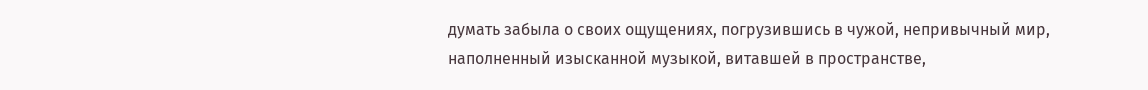думать забыла о своих ощущениях, погрузившись в чужой, непривычный мир, наполненный изысканной музыкой, витавшей в пространстве,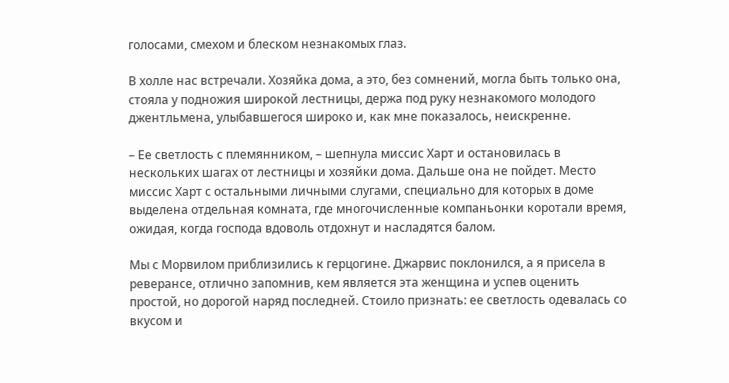голосами, смехом и блеском незнакомых глаз.

В холле нас встречали. Хозяйка дома, а это, без сомнений, могла быть только она, стояла у подножия широкой лестницы, держа под руку незнакомого молодого джентльмена, улыбавшегося широко и, как мне показалось, неискренне.

– Ее светлость с племянником, – шепнула миссис Харт и остановилась в нескольких шагах от лестницы и хозяйки дома. Дальше она не пойдет. Место миссис Харт с остальными личными слугами, специально для которых в доме выделена отдельная комната, где многочисленные компаньонки коротали время, ожидая, когда господа вдоволь отдохнут и насладятся балом.

Мы с Морвилом приблизились к герцогине. Джарвис поклонился, а я присела в реверансе, отлично запомнив, кем является эта женщина и успев оценить простой, но дорогой наряд последней. Стоило признать: ее светлость одевалась со вкусом и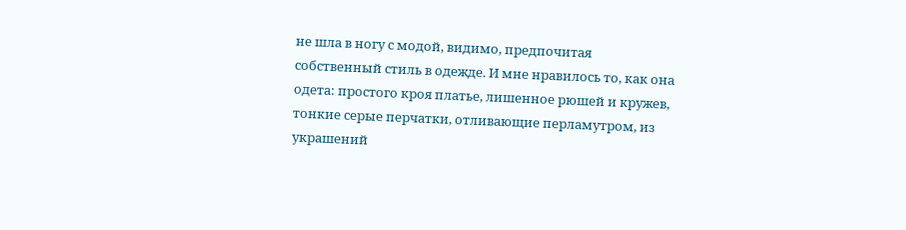не шла в ногу с модой, видимо, предпочитая собственный стиль в одежде. И мне нравилось то, как она одета: простого кроя платье, лишенное рюшей и кружев, тонкие серые перчатки, отливающие перламутром, из украшений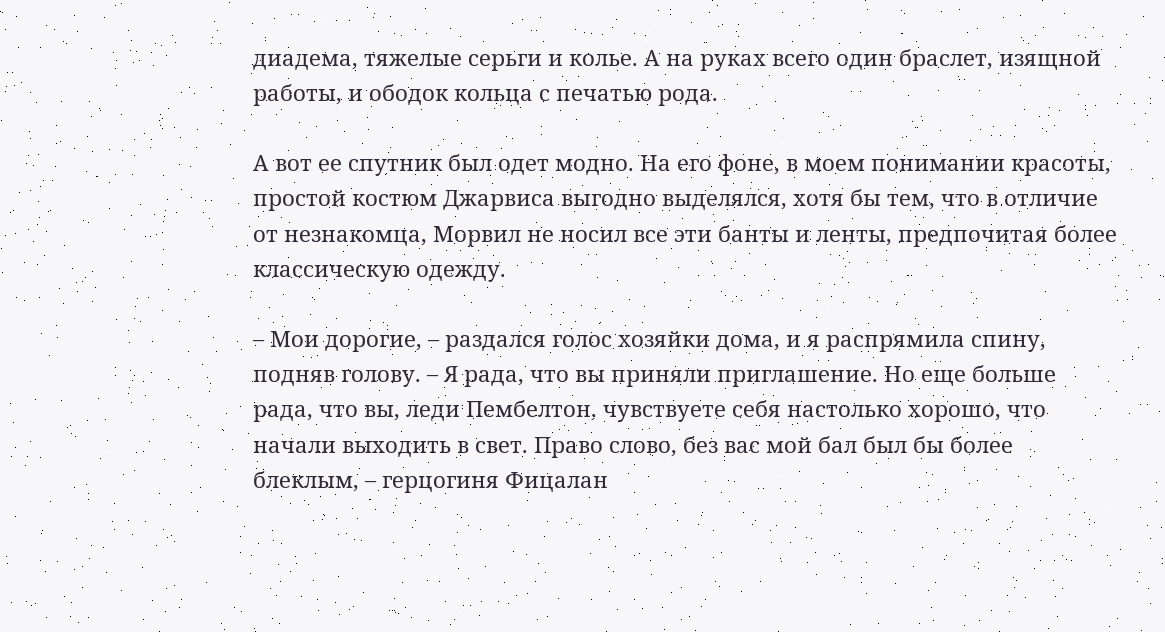диадема, тяжелые серьги и колье. А на руках всего один браслет, изящной работы, и ободок кольца с печатью рода.

А вот ее спутник был одет модно. На его фоне, в моем понимании красоты, простой костюм Джарвиса выгодно выделялся, хотя бы тем, что в отличие от незнакомца, Морвил не носил все эти банты и ленты, предпочитая более классическую одежду.

– Мои дорогие, – раздался голос хозяйки дома, и я распрямила спину, подняв голову. – Я рада, что вы приняли приглашение. Но еще больше рада, что вы, леди Пембелтон, чувствуете себя настолько хорошо, что начали выходить в свет. Право слово, без вас мой бал был бы более блеклым, – герцогиня Фицалан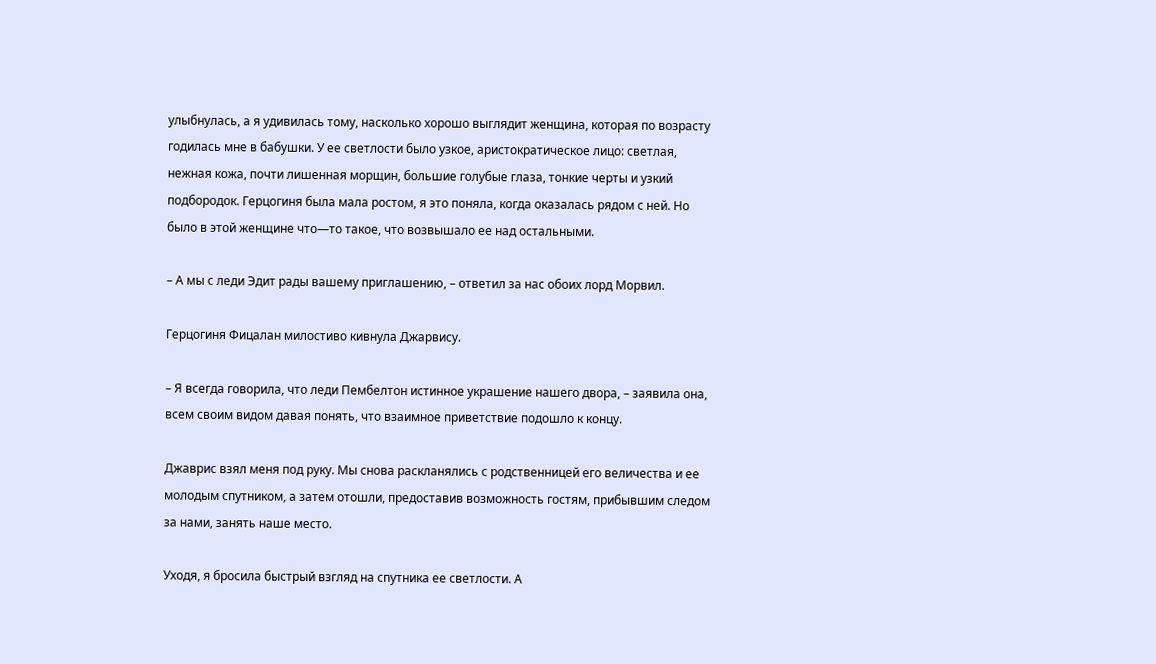улыбнулась, а я удивилась тому, насколько хорошо выглядит женщина, которая по возрасту годилась мне в бабушки. У ее светлости было узкое, аристократическое лицо: светлая, нежная кожа, почти лишенная морщин, большие голубые глаза, тонкие черты и узкий подбородок. Герцогиня была мала ростом, я это поняла, когда оказалась рядом с ней. Но было в этой женщине что—то такое, что возвышало ее над остальными.

– А мы с леди Эдит рады вашему приглашению, – ответил за нас обоих лорд Морвил.

Герцогиня Фицалан милостиво кивнула Джарвису.

– Я всегда говорила, что леди Пембелтон истинное украшение нашего двора, – заявила она, всем своим видом давая понять, что взаимное приветствие подошло к концу.

Джаврис взял меня под руку. Мы снова раскланялись с родственницей его величества и ее молодым спутником, а затем отошли, предоставив возможность гостям, прибывшим следом за нами, занять наше место.

Уходя, я бросила быстрый взгляд на спутника ее светлости. А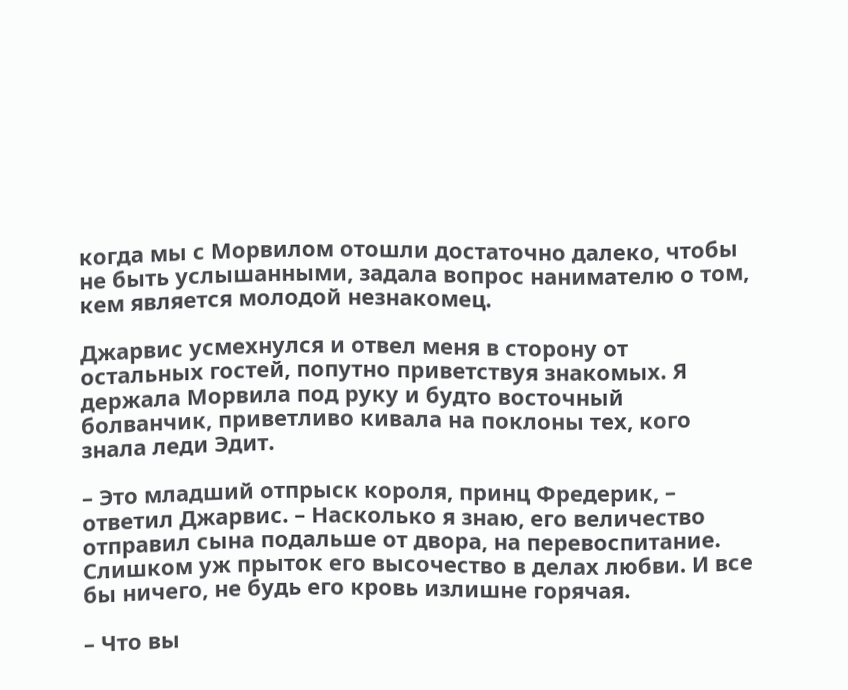когда мы с Морвилом отошли достаточно далеко, чтобы не быть услышанными, задала вопрос нанимателю о том, кем является молодой незнакомец.

Джарвис усмехнулся и отвел меня в сторону от остальных гостей, попутно приветствуя знакомых. Я держала Морвила под руку и будто восточный болванчик, приветливо кивала на поклоны тех, кого знала леди Эдит.

– Это младший отпрыск короля, принц Фредерик, – ответил Джарвис. – Насколько я знаю, его величество отправил сына подальше от двора, на перевоспитание. Слишком уж прыток его высочество в делах любви. И все бы ничего, не будь его кровь излишне горячая.

– Что вы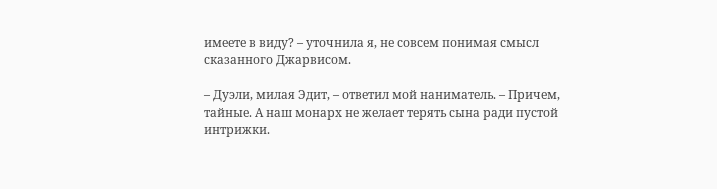имеете в виду? – уточнила я, не совсем понимая смысл сказанного Джарвисом.

– Дуэли, милая Эдит, – ответил мой наниматель. – Причем, тайные. А наш монарх не желает терять сына ради пустой интрижки.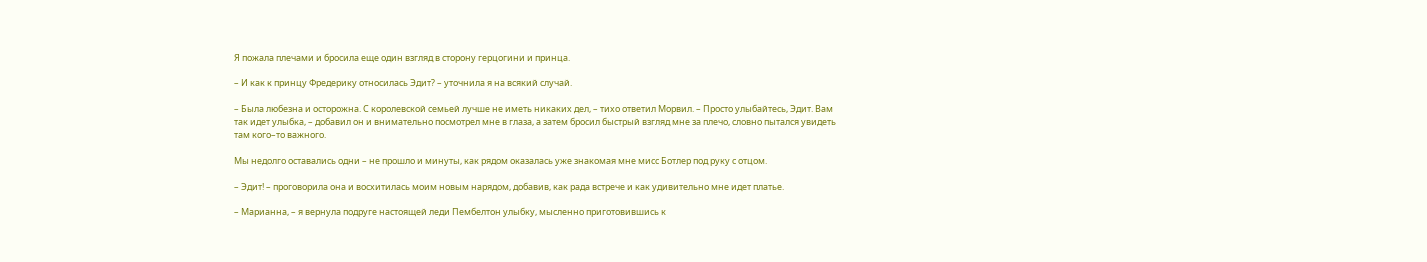Я пожала плечами и бросила еще один взгляд в сторону герцогини и принца.

– И как к принцу Фредерику относилась Эдит? – уточнила я на всякий случай.

– Была любезна и осторожна. С королевской семьей лучше не иметь никаких дел, – тихо ответил Морвил. – Просто улыбайтесь, Эдит. Вам так идет улыбка, – добавил он и внимательно посмотрел мне в глаза, а затем бросил быстрый взгляд мне за плечо, словно пытался увидеть там кого–то важного.

Мы недолго оставались одни – не прошло и минуты, как рядом оказалась уже знакомая мне мисс Ботлер под руку с отцом.

– Эдит! – проговорила она и восхитилась моим новым нарядом, добавив, как рада встрече и как удивительно мне идет платье.

– Марианна, – я вернула подруге настоящей леди Пембелтон улыбку, мысленно приготовившись к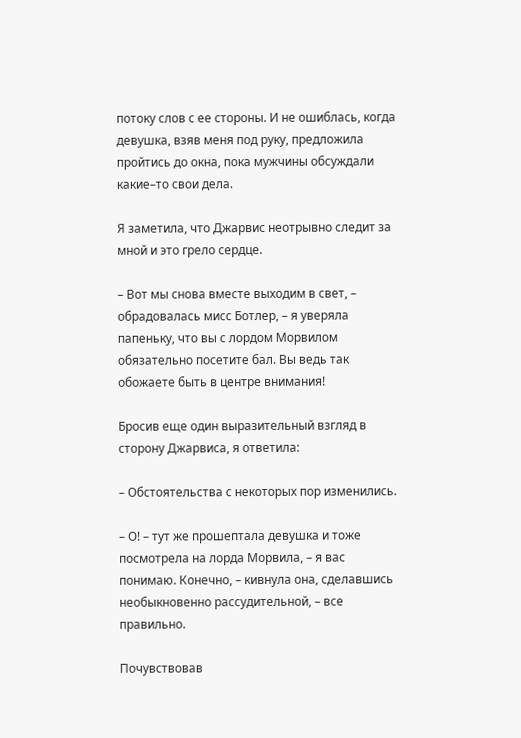потоку слов с ее стороны. И не ошиблась, когда девушка, взяв меня под руку, предложила пройтись до окна, пока мужчины обсуждали какие–то свои дела.

Я заметила, что Джарвис неотрывно следит за мной и это грело сердце.

– Вот мы снова вместе выходим в свет, – обрадовалась мисс Ботлер, – я уверяла папеньку, что вы с лордом Морвилом обязательно посетите бал. Вы ведь так обожаете быть в центре внимания!

Бросив еще один выразительный взгляд в сторону Джарвиса, я ответила:

– Обстоятельства с некоторых пор изменились.

– О! – тут же прошептала девушка и тоже посмотрела на лорда Морвила, – я вас понимаю. Конечно, – кивнула она, сделавшись необыкновенно рассудительной, – все правильно.

Почувствовав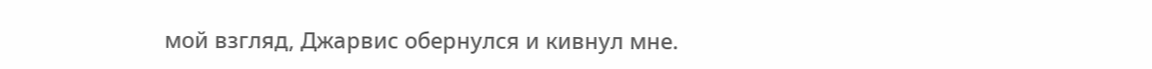мой взгляд, Джарвис обернулся и кивнул мне.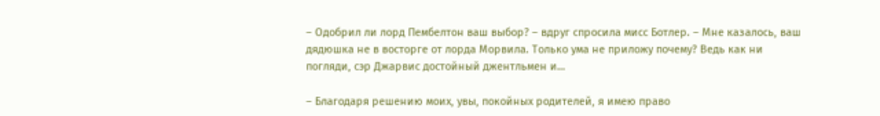– Одобрил ли лорд Пембелтон ваш выбор? – вдруг спросила мисс Ботлер. – Мне казалось, ваш дядюшка не в восторге от лорда Морвила. Только ума не приложу почему? Ведь как ни погляди, сэр Джарвис достойный джентльмен и…

– Благодаря решению моих, увы, покойных родителей, я имею право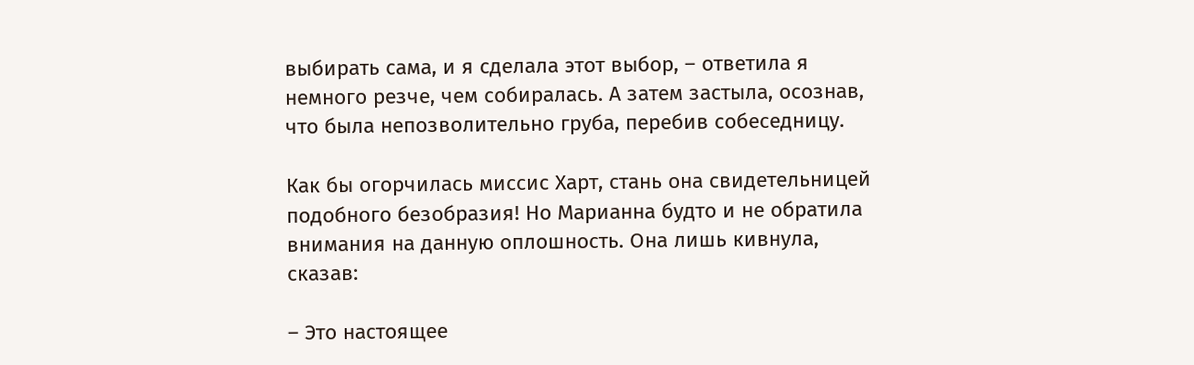выбирать сама, и я сделала этот выбор, – ответила я немного резче, чем собиралась. А затем застыла, осознав, что была непозволительно груба, перебив собеседницу.

Как бы огорчилась миссис Харт, стань она свидетельницей подобного безобразия! Но Марианна будто и не обратила внимания на данную оплошность. Она лишь кивнула, сказав:

– Это настоящее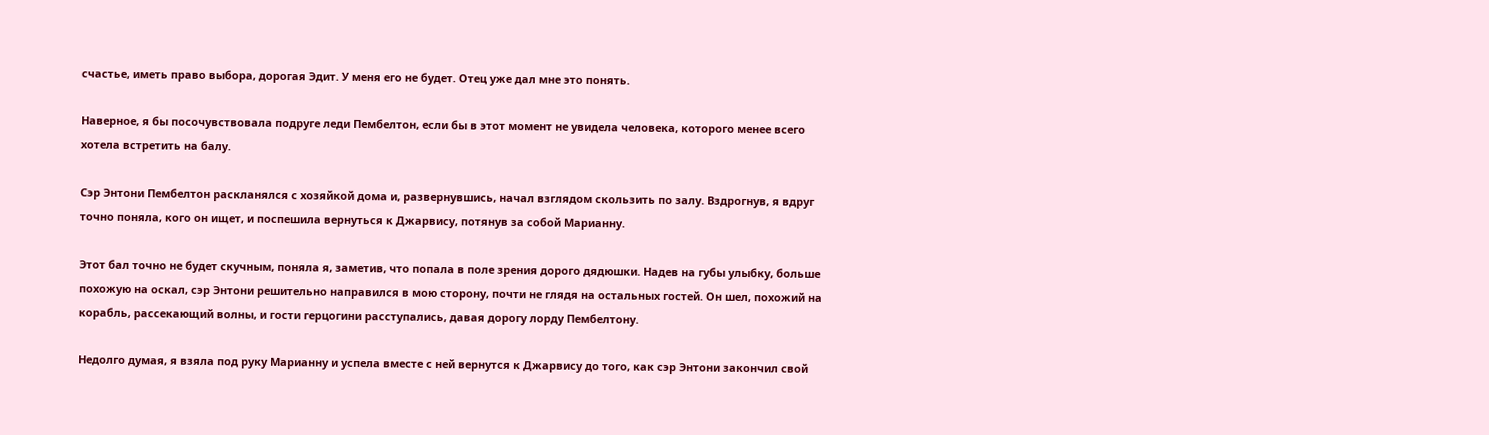счастье, иметь право выбора, дорогая Эдит. У меня его не будет. Отец уже дал мне это понять.

Наверное, я бы посочувствовала подруге леди Пембелтон, если бы в этот момент не увидела человека, которого менее всего хотела встретить на балу.

Сэр Энтони Пембелтон раскланялся с хозяйкой дома и, развернувшись, начал взглядом скользить по залу. Вздрогнув, я вдруг точно поняла, кого он ищет, и поспешила вернуться к Джарвису, потянув за собой Марианну.

Этот бал точно не будет скучным, поняла я, заметив, что попала в поле зрения дорого дядюшки. Надев на губы улыбку, больше похожую на оскал, сэр Энтони решительно направился в мою сторону, почти не глядя на остальных гостей. Он шел, похожий на корабль, рассекающий волны, и гости герцогини расступались, давая дорогу лорду Пембелтону.

Недолго думая, я взяла под руку Марианну и успела вместе с ней вернутся к Джарвису до того, как сэр Энтони закончил свой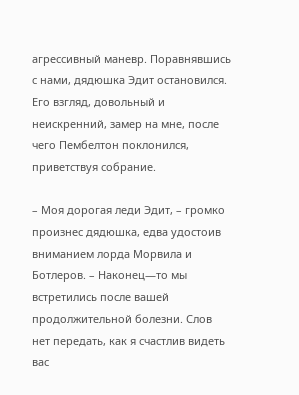агрессивный маневр. Поравнявшись с нами, дядюшка Эдит остановился. Его взгляд, довольный и неискренний, замер на мне, после чего Пембелтон поклонился, приветствуя собрание.

– Моя дорогая леди Эдит, – громко произнес дядюшка, едва удостоив вниманием лорда Морвила и Ботлеров. – Наконец—то мы встретились после вашей продолжительной болезни. Слов нет передать, как я счастлив видеть вас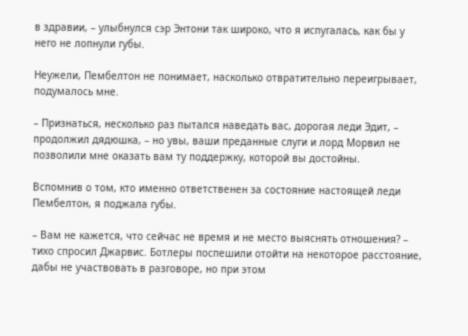в здравии, – улыбнулся сэр Энтони так широко, что я испугалась, как бы у него не лопнули губы.

Неужели, Пембелтон не понимает, насколько отвратительно переигрывает, подумалось мне.

– Признаться, несколько раз пытался наведать вас, дорогая леди Эдит, – продолжил дядюшка, – но увы, ваши преданные слуги и лорд Морвил не позволили мне оказать вам ту поддержку, которой вы достойны.

Вспомнив о том, кто именно ответственен за состояние настоящей леди Пембелтон, я поджала губы.

– Вам не кажется, что сейчас не время и не место выяснять отношения? – тихо спросил Джарвис. Ботлеры поспешили отойти на некоторое расстояние, дабы не участвовать в разговоре, но при этом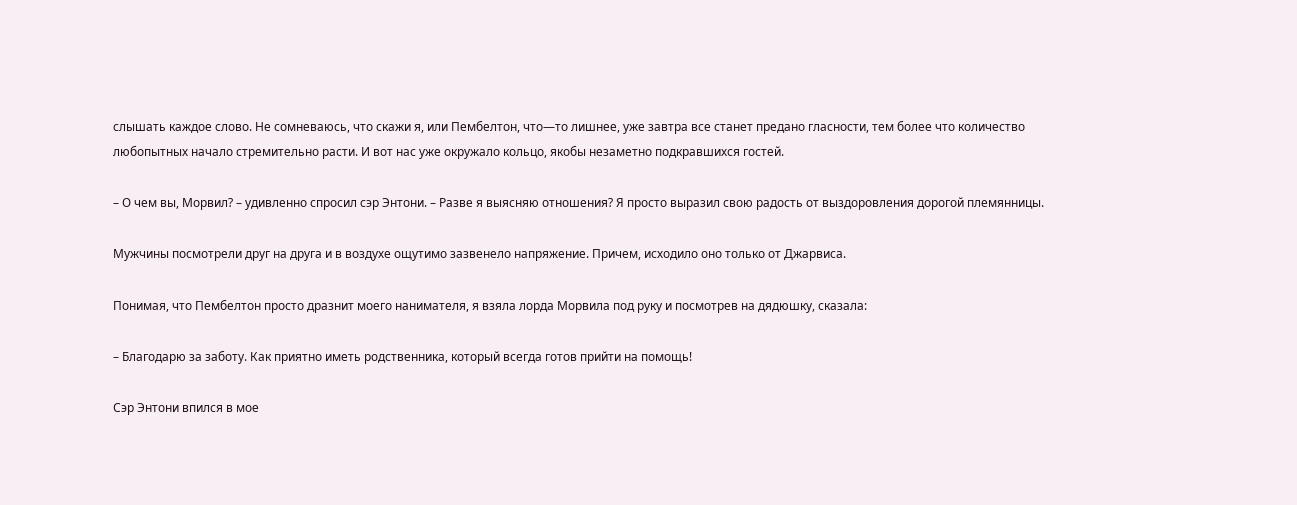слышать каждое слово. Не сомневаюсь, что скажи я, или Пембелтон, что—то лишнее, уже завтра все станет предано гласности, тем более что количество любопытных начало стремительно расти. И вот нас уже окружало кольцо, якобы незаметно подкравшихся гостей.

– О чем вы, Морвил? – удивленно спросил сэр Энтони. – Разве я выясняю отношения? Я просто выразил свою радость от выздоровления дорогой племянницы.

Мужчины посмотрели друг на друга и в воздухе ощутимо зазвенело напряжение. Причем, исходило оно только от Джарвиса.

Понимая, что Пембелтон просто дразнит моего нанимателя, я взяла лорда Морвила под руку и посмотрев на дядюшку, сказала:

– Благодарю за заботу. Как приятно иметь родственника, который всегда готов прийти на помощь!

Сэр Энтони впился в мое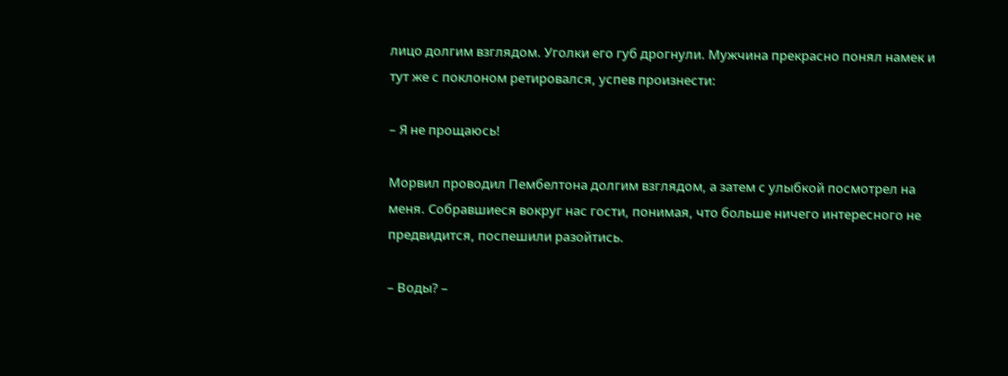лицо долгим взглядом. Уголки его губ дрогнули. Мужчина прекрасно понял намек и тут же с поклоном ретировался, успев произнести:

– Я не прощаюсь!

Морвил проводил Пембелтона долгим взглядом, а затем с улыбкой посмотрел на меня. Собравшиеся вокруг нас гости, понимая, что больше ничего интересного не предвидится, поспешили разойтись.

– Воды? –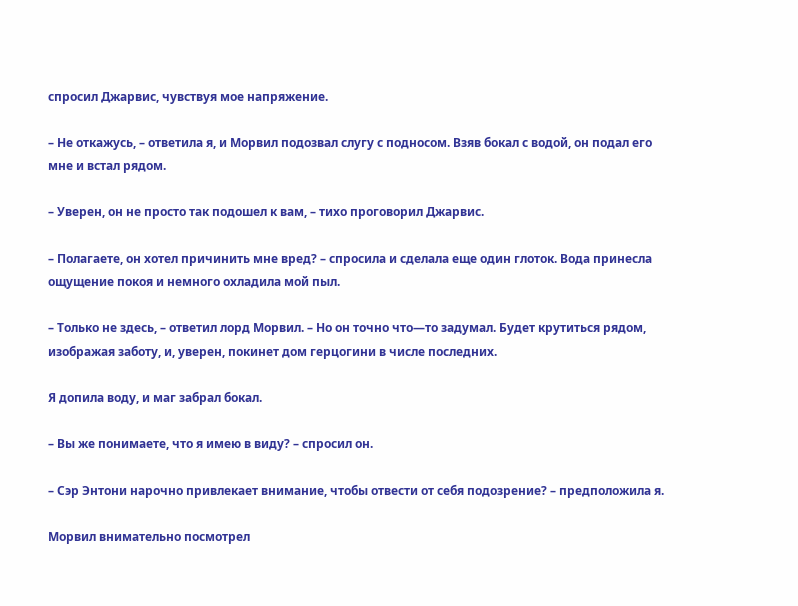спросил Джарвис, чувствуя мое напряжение.

– Не откажусь, – ответила я, и Морвил подозвал слугу с подносом. Взяв бокал с водой, он подал его мне и встал рядом.

– Уверен, он не просто так подошел к вам, – тихо проговорил Джарвис.

– Полагаете, он хотел причинить мне вред? – спросила и сделала еще один глоток. Вода принесла ощущение покоя и немного охладила мой пыл.

– Только не здесь, – ответил лорд Морвил. – Но он точно что—то задумал. Будет крутиться рядом, изображая заботу, и, уверен, покинет дом герцогини в числе последних.

Я допила воду, и маг забрал бокал.

– Вы же понимаете, что я имею в виду? – спросил он.

– Сэр Энтони нарочно привлекает внимание, чтобы отвести от себя подозрение? – предположила я.

Морвил внимательно посмотрел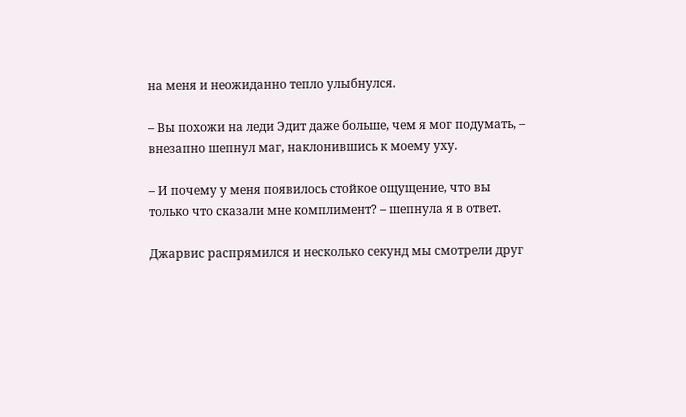на меня и неожиданно тепло улыбнулся.

– Вы похожи на леди Эдит даже больше, чем я мог подумать, – внезапно шепнул маг, наклонившись к моему уху.

– И почему у меня появилось стойкое ощущение, что вы только что сказали мне комплимент? – шепнула я в ответ.

Джарвис распрямился и несколько секунд мы смотрели друг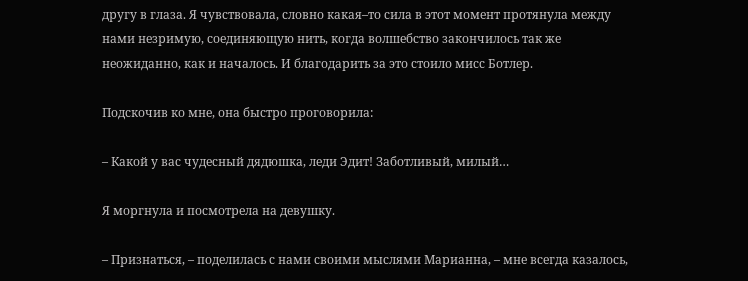другу в глаза. Я чувствовала, словно какая–то сила в этот момент протянула между нами незримую, соединяющую нить, когда волшебство закончилось так же неожиданно, как и началось. И благодарить за это стоило мисс Ботлер.

Подскочив ко мне, она быстро проговорила:

– Какой у вас чудесный дядюшка, леди Эдит! Заботливый, милый…

Я моргнула и посмотрела на девушку.

– Признаться, – поделилась с нами своими мыслями Марианна, – мне всегда казалось,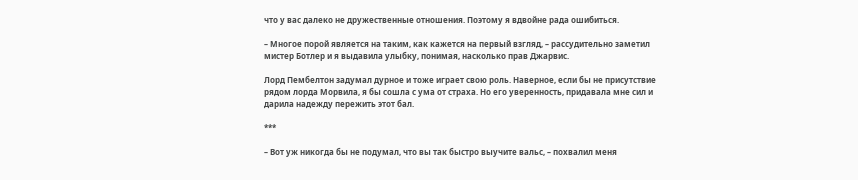что у вас далеко не дружественные отношения. Поэтому я вдвойне рада ошибиться.

– Многое порой является на таким, как кажется на первый взгляд, – рассудительно заметил мистер Ботлер и я выдавила улыбку, понимая, насколько прав Джарвис.

Лорд Пембелтон задумал дурное и тоже играет свою роль. Наверное, если бы не присутствие рядом лорда Морвила, я бы сошла с ума от страха. Но его уверенность, придавала мне сил и дарила надежду пережить этот бал.

***

– Вот уж никогда бы не подумал, что вы так быстро выучите вальс, – похвалил меня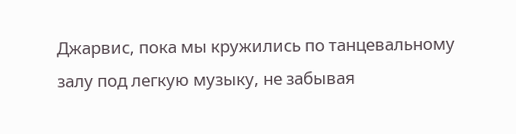Джарвис, пока мы кружились по танцевальному залу под легкую музыку, не забывая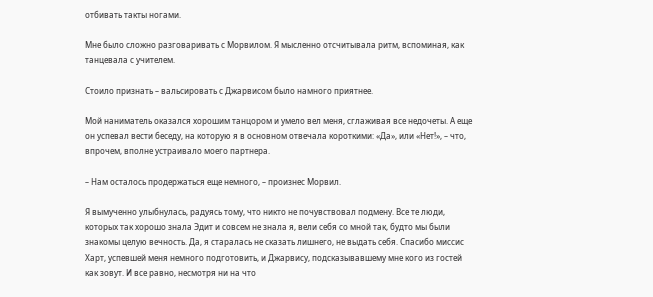отбивать такты ногами.

Мне было сложно разговаривать с Морвилом. Я мысленно отсчитывала ритм, вспоминая, как танцевала с учителем.

Стоило признать – вальсировать с Джарвисом было намного приятнее.

Мой наниматель оказался хорошим танцором и умело вел меня, сглаживая все недочеты. А еще он успевал вести беседу, на которую я в основном отвечала короткими: «Да», или «Нет!», – что, впрочем, вполне устраивало моего партнера.

– Нам осталось продержаться еще немного, – произнес Морвил.

Я вымученно улыбнулась, радуясь тому, что никто не почувствовал подмену. Все те люди, которых так хорошо знала Эдит и совсем не знала я, вели себя со мной так, будто мы были знакомы целую вечность. Да, я старалась не сказать лишнего, не выдать себя. Спасибо миссис Харт, успевшей меня немного подготовить, и Джарвису, подсказывавшему мне кого из гостей как зовут. И все равно, несмотря ни на что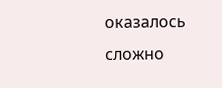оказалось сложно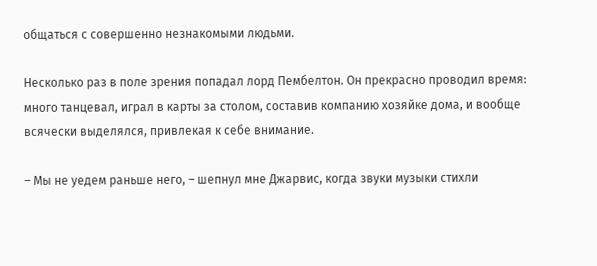общаться с совершенно незнакомыми людьми.

Несколько раз в поле зрения попадал лорд Пембелтон. Он прекрасно проводил время: много танцевал, играл в карты за столом, составив компанию хозяйке дома, и вообще всячески выделялся, привлекая к себе внимание.

– Мы не уедем раньше него, – шепнул мне Джарвис, когда звуки музыки стихли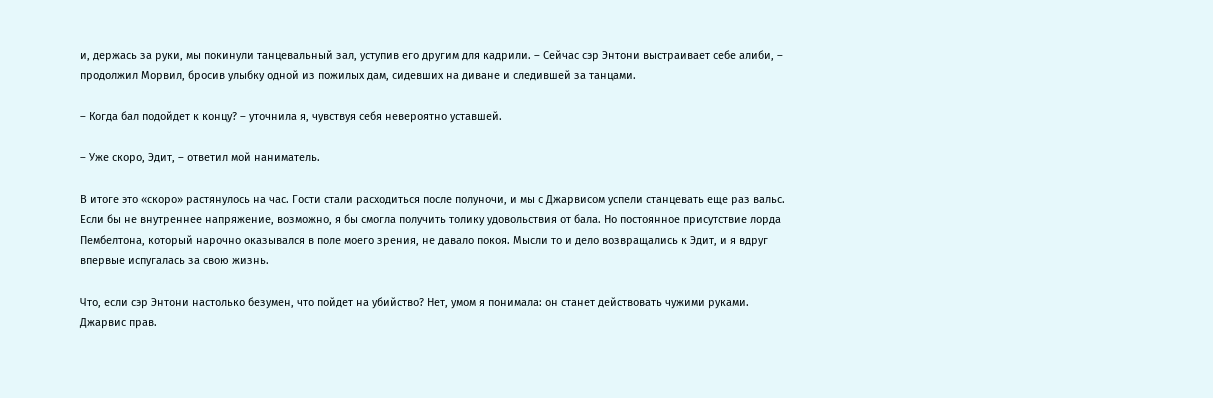и, держась за руки, мы покинули танцевальный зал, уступив его другим для кадрили. – Сейчас сэр Энтони выстраивает себе алиби, – продолжил Морвил, бросив улыбку одной из пожилых дам, сидевших на диване и следившей за танцами.

– Когда бал подойдет к концу? – уточнила я, чувствуя себя невероятно уставшей.

– Уже скоро, Эдит, – ответил мой наниматель.

В итоге это «скоро» растянулось на час. Гости стали расходиться после полуночи, и мы с Джарвисом успели станцевать еще раз вальс. Если бы не внутреннее напряжение, возможно, я бы смогла получить толику удовольствия от бала. Но постоянное присутствие лорда Пембелтона, который нарочно оказывался в поле моего зрения, не давало покоя. Мысли то и дело возвращались к Эдит, и я вдруг впервые испугалась за свою жизнь.

Что, если сэр Энтони настолько безумен, что пойдет на убийство? Нет, умом я понимала: он станет действовать чужими руками. Джарвис прав.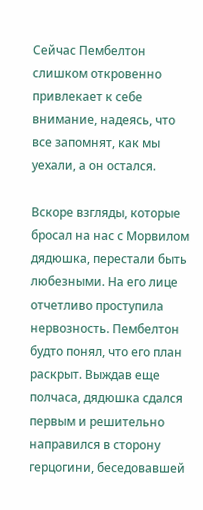Сейчас Пембелтон слишком откровенно привлекает к себе внимание, надеясь, что все запомнят, как мы уехали, а он остался.

Вскоре взгляды, которые бросал на нас с Морвилом дядюшка, перестали быть любезными. На его лице отчетливо проступила нервозность. Пембелтон будто понял, что его план раскрыт. Выждав еще полчаса, дядюшка сдался первым и решительно направился в сторону герцогини, беседовавшей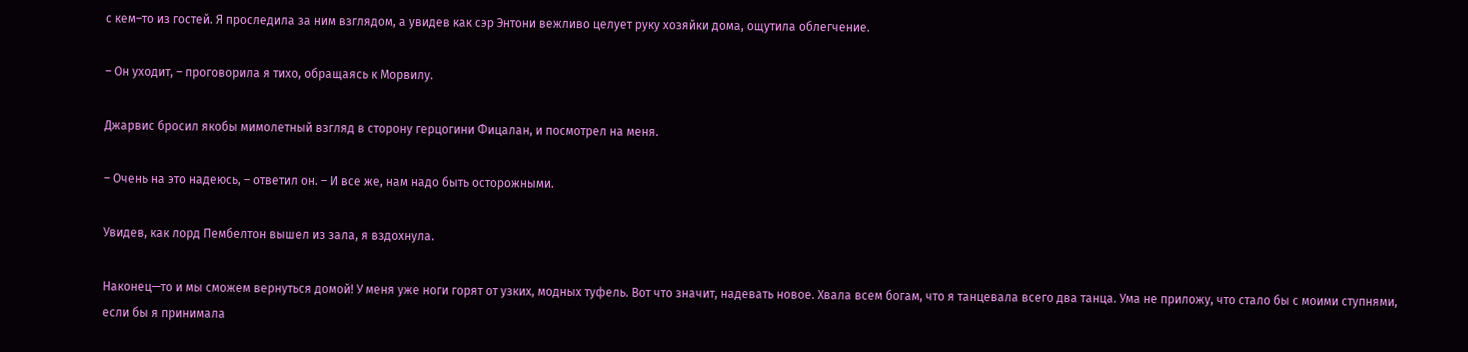с кем–то из гостей. Я проследила за ним взглядом, а увидев как сэр Энтони вежливо целует руку хозяйки дома, ощутила облегчение.

– Он уходит, – проговорила я тихо, обращаясь к Морвилу.

Джарвис бросил якобы мимолетный взгляд в сторону герцогини Фицалан, и посмотрел на меня.

– Очень на это надеюсь, – ответил он. – И все же, нам надо быть осторожными.

Увидев, как лорд Пембелтон вышел из зала, я вздохнула.

Наконец—то и мы сможем вернуться домой! У меня уже ноги горят от узких, модных туфель. Вот что значит, надевать новое. Хвала всем богам, что я танцевала всего два танца. Ума не приложу, что стало бы с моими ступнями, если бы я принимала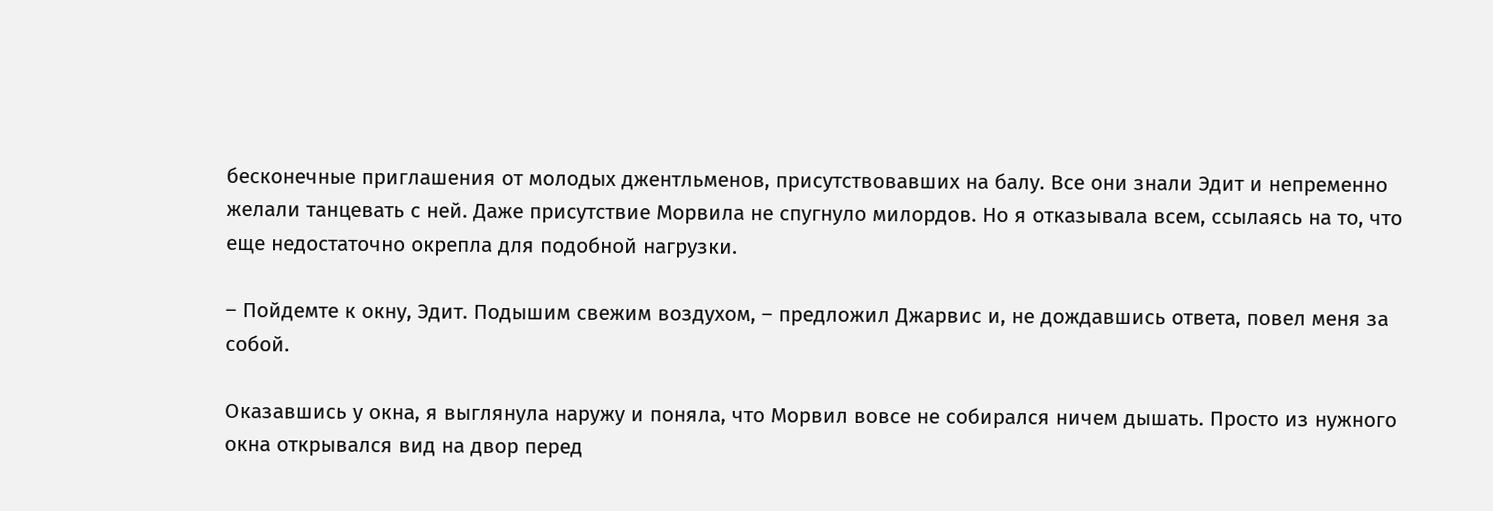бесконечные приглашения от молодых джентльменов, присутствовавших на балу. Все они знали Эдит и непременно желали танцевать с ней. Даже присутствие Морвила не спугнуло милордов. Но я отказывала всем, ссылаясь на то, что еще недостаточно окрепла для подобной нагрузки.

– Пойдемте к окну, Эдит. Подышим свежим воздухом, – предложил Джарвис и, не дождавшись ответа, повел меня за собой.

Оказавшись у окна, я выглянула наружу и поняла, что Морвил вовсе не собирался ничем дышать. Просто из нужного окна открывался вид на двор перед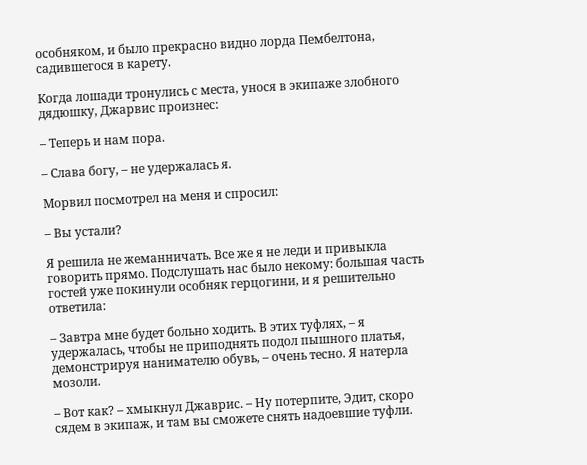особняком, и было прекрасно видно лорда Пембелтона, садившегося в карету.

Когда лошади тронулись с места, унося в экипаже злобного дядюшку, Джарвис произнес:

– Теперь и нам пора.

– Слава богу, – не удержалась я.

Морвил посмотрел на меня и спросил:

– Вы устали?

Я решила не жеманничать. Все же я не леди и привыкла говорить прямо. Подслушать нас было некому: большая часть гостей уже покинули особняк герцогини, и я решительно ответила:

– Завтра мне будет больно ходить. В этих туфлях, – я удержалась, чтобы не приподнять подол пышного платья, демонстрируя нанимателю обувь, – очень тесно. Я натерла мозоли.

– Вот как? – хмыкнул Джаврис. – Ну потерпите, Эдит, скоро сядем в экипаж, и там вы сможете снять надоевшие туфли.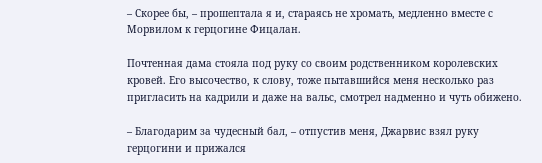– Скорее бы, – прошептала я и, стараясь не хромать, медленно вместе с Морвилом к герцогине Фицалан.

Почтенная дама стояла под руку со своим родственником королевских кровей. Его высочество, к слову, тоже пытавшийся меня несколько раз пригласить на кадрили и даже на вальс, смотрел надменно и чуть обижено.

– Благодарим за чудесный бал, – отпустив меня, Джарвис взял руку герцогини и прижался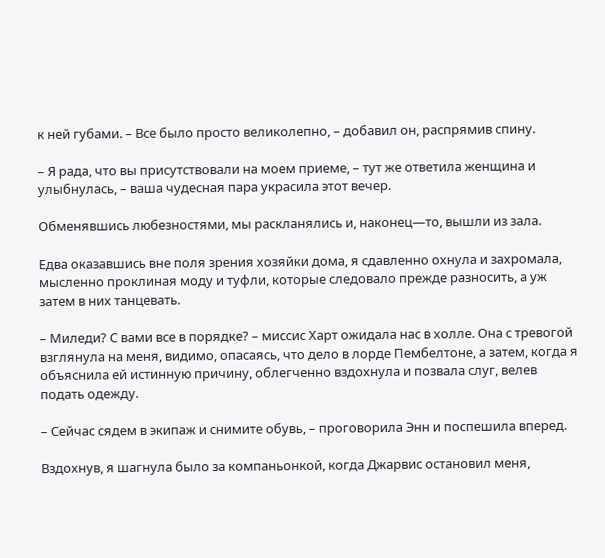к ней губами. – Все было просто великолепно, – добавил он, распрямив спину.

– Я рада, что вы присутствовали на моем приеме, – тут же ответила женщина и улыбнулась, – ваша чудесная пара украсила этот вечер.

Обменявшись любезностями, мы раскланялись и, наконец—то, вышли из зала.

Едва оказавшись вне поля зрения хозяйки дома, я сдавленно охнула и захромала, мысленно проклиная моду и туфли, которые следовало прежде разносить, а уж затем в них танцевать.

– Миледи? С вами все в порядке? – миссис Харт ожидала нас в холле. Она с тревогой взглянула на меня, видимо, опасаясь, что дело в лорде Пембелтоне, а затем, когда я объяснила ей истинную причину, облегченно вздохнула и позвала слуг, велев подать одежду.

– Сейчас сядем в экипаж и снимите обувь, – проговорила Энн и поспешила вперед.

Вздохнув, я шагнула было за компаньонкой, когда Джарвис остановил меня,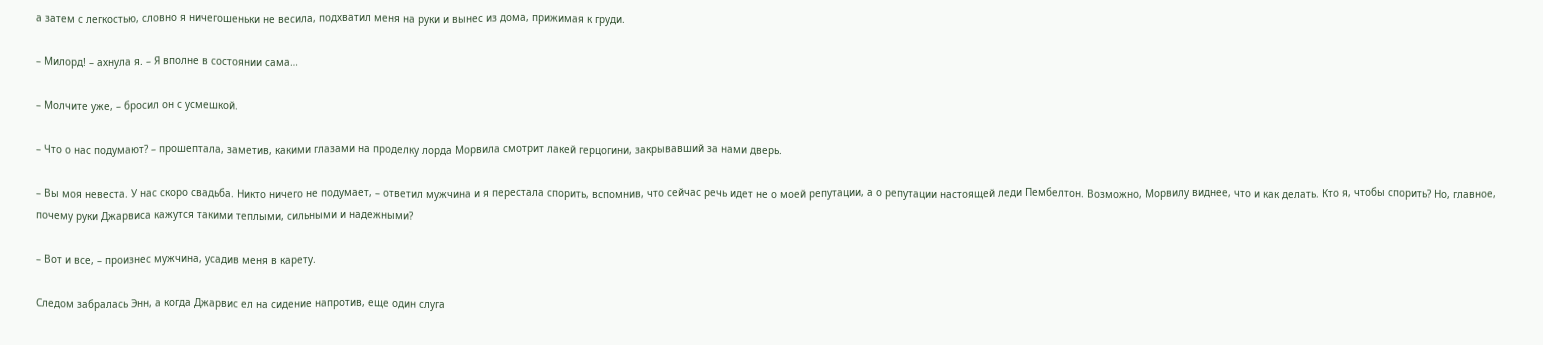а затем с легкостью, словно я ничегошеньки не весила, подхватил меня на руки и вынес из дома, прижимая к груди.

– Милорд! – ахнула я. – Я вполне в состоянии сама…

– Молчите уже, – бросил он с усмешкой.

– Что о нас подумают? – прошептала, заметив, какими глазами на проделку лорда Морвила смотрит лакей герцогини, закрывавший за нами дверь.

– Вы моя невеста. У нас скоро свадьба. Никто ничего не подумает, – ответил мужчина и я перестала спорить, вспомнив, что сейчас речь идет не о моей репутации, а о репутации настоящей леди Пембелтон. Возможно, Морвилу виднее, что и как делать. Кто я, чтобы спорить? Но, главное, почему руки Джарвиса кажутся такими теплыми, сильными и надежными?

– Вот и все, – произнес мужчина, усадив меня в карету.

Следом забралась Энн, а когда Джарвис ел на сидение напротив, еще один слуга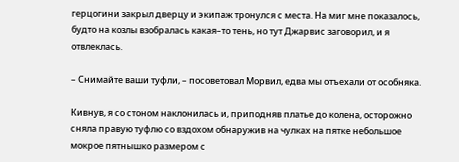герцогини закрыл дверцу и экипаж тронулся с места. На миг мне показалось, будто на козлы взобралась какая–то тень, но тут Джарвис заговорил, и я отвлеклась.

– Снимайте ваши туфли, – посоветовал Морвил, едва мы отъехали от особняка.

Кивнув, я со стоном наклонилась и, приподняв платье до колена, осторожно сняла правую туфлю со вздохом обнаружив на чулках на пятке небольшое мокрое пятнышко размером с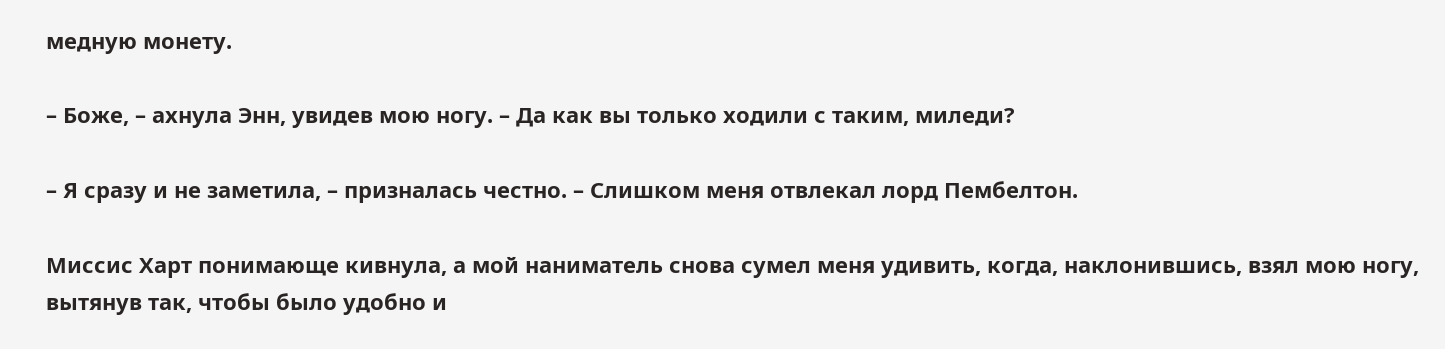медную монету.

– Боже, – ахнула Энн, увидев мою ногу. – Да как вы только ходили с таким, миледи?

– Я сразу и не заметила, – призналась честно. – Слишком меня отвлекал лорд Пембелтон.

Миссис Харт понимающе кивнула, а мой наниматель снова сумел меня удивить, когда, наклонившись, взял мою ногу, вытянув так, чтобы было удобно и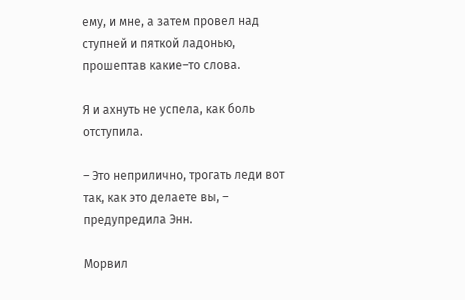ему, и мне, а затем провел над ступней и пяткой ладонью, прошептав какие–то слова.

Я и ахнуть не успела, как боль отступила.

– Это неприлично, трогать леди вот так, как это делаете вы, – предупредила Энн.

Морвил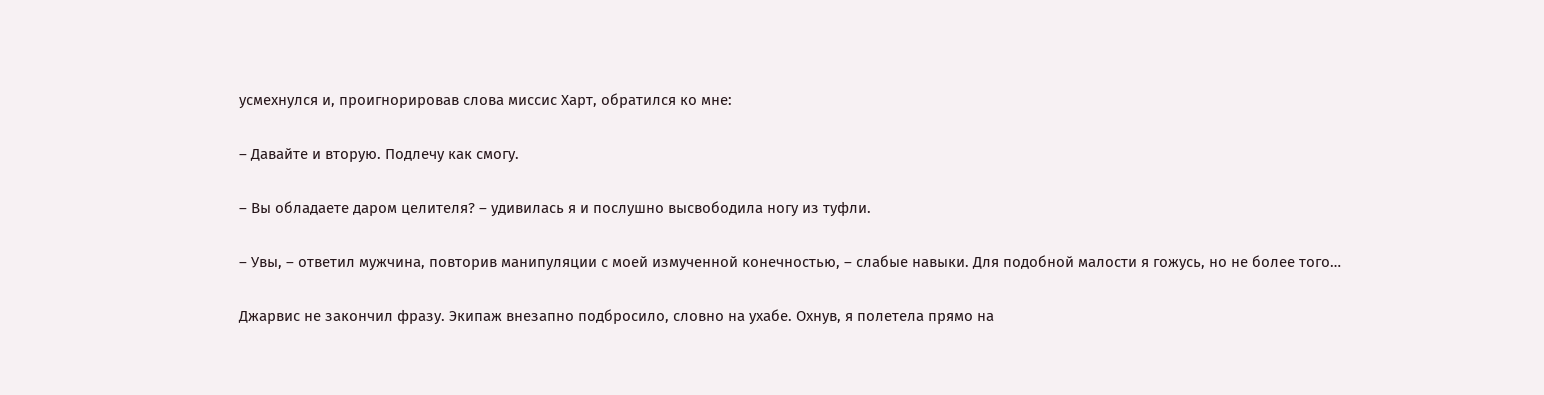усмехнулся и, проигнорировав слова миссис Харт, обратился ко мне:

– Давайте и вторую. Подлечу как смогу.

– Вы обладаете даром целителя? – удивилась я и послушно высвободила ногу из туфли.

– Увы, – ответил мужчина, повторив манипуляции с моей измученной конечностью, – слабые навыки. Для подобной малости я гожусь, но не более того…

Джарвис не закончил фразу. Экипаж внезапно подбросило, словно на ухабе. Охнув, я полетела прямо на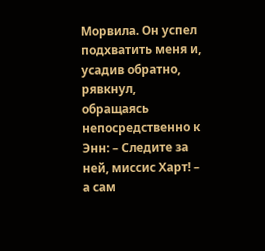Морвила. Он успел подхватить меня и, усадив обратно, рявкнул, обращаясь непосредственно к Энн: – Следите за ней, миссис Харт! – а сам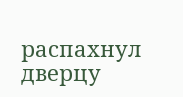распахнул дверцу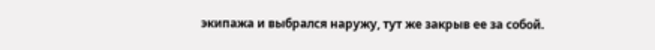экипажа и выбрался наружу, тут же закрыв ее за собой.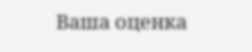Ваша оценка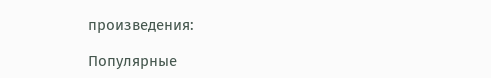произведения:

Популярные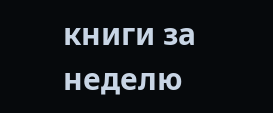книги за неделю